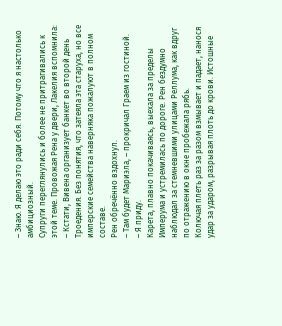– Знаю. Я делаю это ради себя. Потому что я настолько амбициозный.
Супруги переглянулись и более не притрагивались к этой теме. Провожая Рена у двери, Лакелия вспомнила:
– Кстати, Вивена организует банкет во второй день Троедения. Без понятия, что затеяла эта старуха, но все имперские семейства наверняка пожалуют в полном составе.
Рен обречённо вздохнул.
– Там будет Мариэла, – прокричал Граем из гостиной.
– Я приду.
Карета, плавно покачиваясь, выехала за пределы Имперума и устремилась по дороге. Рен бездумно наблюдал за стемневшими улицами Реллума, как вдруг по отражению в окне пробежала рябь.
Колючая плеть раз за разом взмывает и падает, нанося удар за ударом, разрывая плоть до крови. Истошные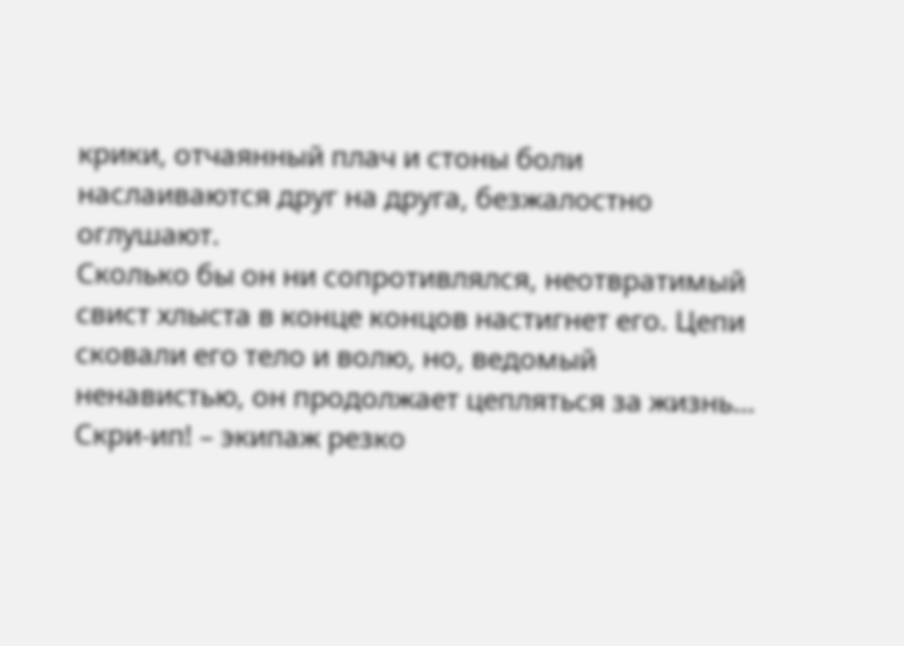крики, отчаянный плач и стоны боли наслаиваются друг на друга, безжалостно оглушают.
Сколько бы он ни сопротивлялся, неотвратимый свист хлыста в конце концов настигнет его. Цепи сковали его тело и волю, но, ведомый ненавистью, он продолжает цепляться за жизнь…
Скри-ип! – экипаж резко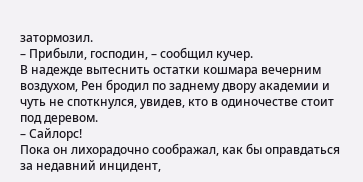затормозил.
– Прибыли, господин, – сообщил кучер.
В надежде вытеснить остатки кошмара вечерним воздухом, Рен бродил по заднему двору академии и чуть не споткнулся, увидев, кто в одиночестве стоит под деревом.
– Сайлорс!
Пока он лихорадочно соображал, как бы оправдаться за недавний инцидент,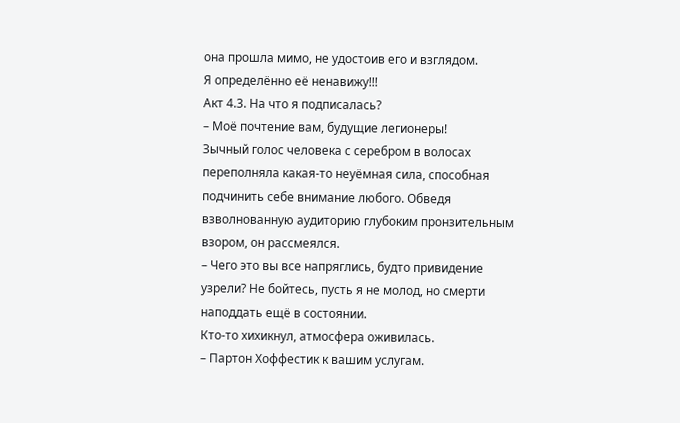она прошла мимо, не удостоив его и взглядом.
Я определённо её ненавижу!!!
Акт 4.3. На что я подписалась?
– Моё почтение вам, будущие легионеры!
Зычный голос человека с серебром в волосах переполняла какая-то неуёмная сила, способная подчинить себе внимание любого. Обведя взволнованную аудиторию глубоким пронзительным взором, он рассмеялся.
– Чего это вы все напряглись, будто привидение узрели? Не бойтесь, пусть я не молод, но смерти наподдать ещё в состоянии.
Кто-то хихикнул, атмосфера оживилась.
– Партон Хоффестик к вашим услугам.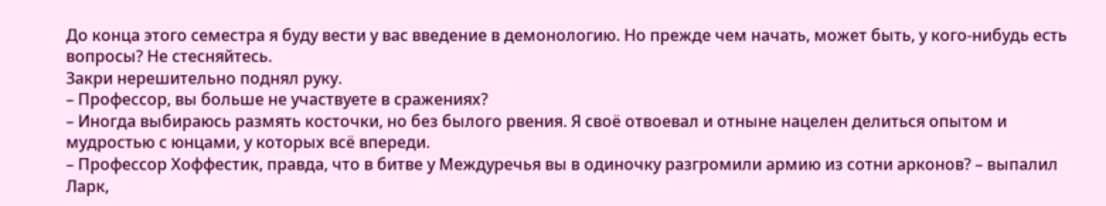До конца этого семестра я буду вести у вас введение в демонологию. Но прежде чем начать, может быть, у кого-нибудь есть вопросы? Не стесняйтесь.
Закри нерешительно поднял руку.
– Профессор, вы больше не участвуете в сражениях?
– Иногда выбираюсь размять косточки, но без былого рвения. Я своё отвоевал и отныне нацелен делиться опытом и мудростью с юнцами, у которых всё впереди.
– Профессор Хоффестик, правда, что в битве у Междуречья вы в одиночку разгромили армию из сотни арконов? – выпалил Ларк,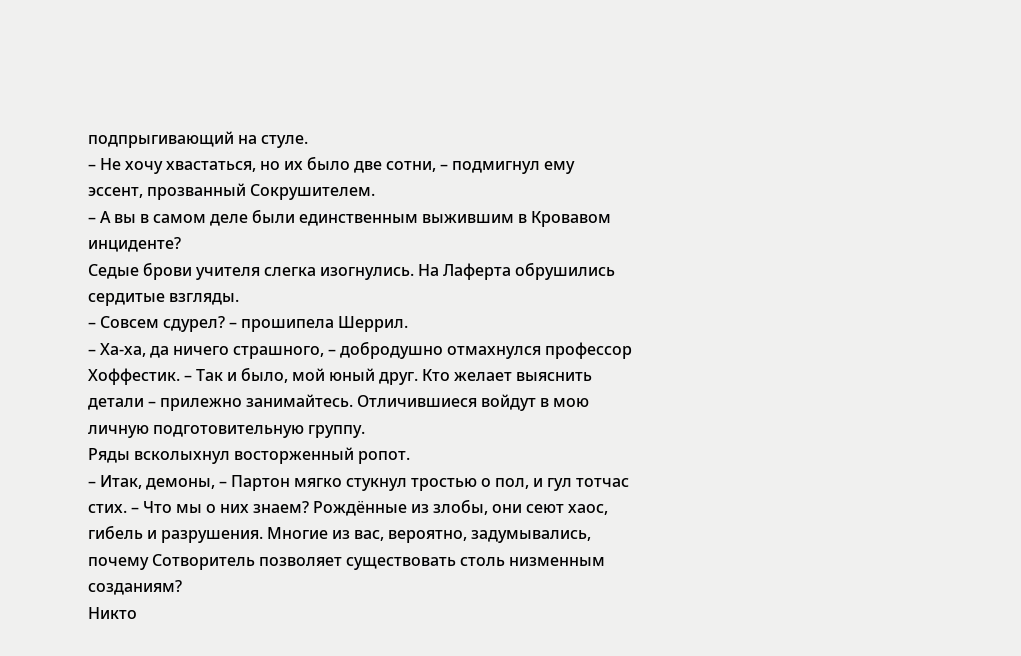подпрыгивающий на стуле.
– Не хочу хвастаться, но их было две сотни, – подмигнул ему эссент, прозванный Сокрушителем.
– А вы в самом деле были единственным выжившим в Кровавом инциденте?
Седые брови учителя слегка изогнулись. На Лаферта обрушились сердитые взгляды.
– Совсем сдурел? – прошипела Шеррил.
– Ха-ха, да ничего страшного, – добродушно отмахнулся профессор Хоффестик. – Так и было, мой юный друг. Кто желает выяснить детали – прилежно занимайтесь. Отличившиеся войдут в мою личную подготовительную группу.
Ряды всколыхнул восторженный ропот.
– Итак, демоны, – Партон мягко стукнул тростью о пол, и гул тотчас стих. – Что мы о них знаем? Рождённые из злобы, они сеют хаос, гибель и разрушения. Многие из вас, вероятно, задумывались, почему Сотворитель позволяет существовать столь низменным созданиям?
Никто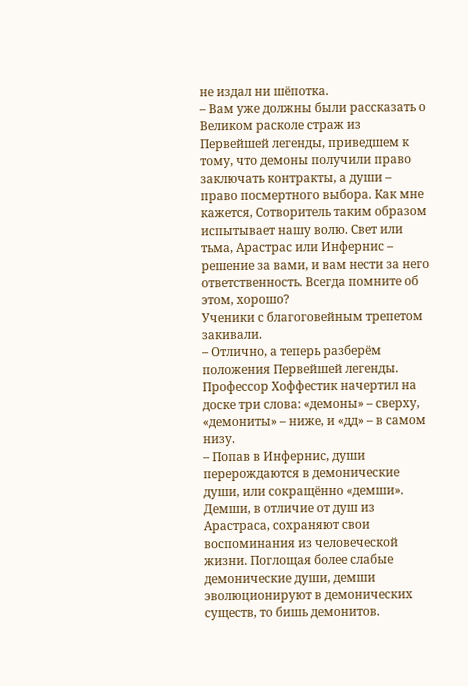не издал ни шёпотка.
– Вам уже должны были рассказать о Великом расколе страж из Первейшей легенды, приведшем к тому, что демоны получили право заключать контракты, а души – право посмертного выбора. Как мне кажется, Сотворитель таким образом испытывает нашу волю. Свет или тьма, Арастрас или Инфернис – решение за вами, и вам нести за него ответственность. Всегда помните об этом, хорошо?
Ученики с благоговейным трепетом закивали.
– Отлично, а теперь разберём положения Первейшей легенды.
Профессор Хоффестик начертил на доске три слова: «демоны» – сверху, «демониты» – ниже, и «дд» – в самом низу.
– Попав в Инфернис, души перерождаются в демонические души, или сокращённо «демши». Демши, в отличие от душ из Арастраса, сохраняют свои воспоминания из человеческой жизни. Поглощая более слабые демонические души, демши эволюционируют в демонических существ, то бишь демонитов.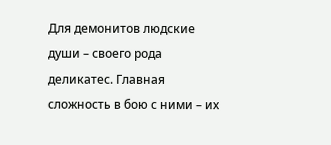Для демонитов людские души – своего рода деликатес. Главная сложность в бою с ними – их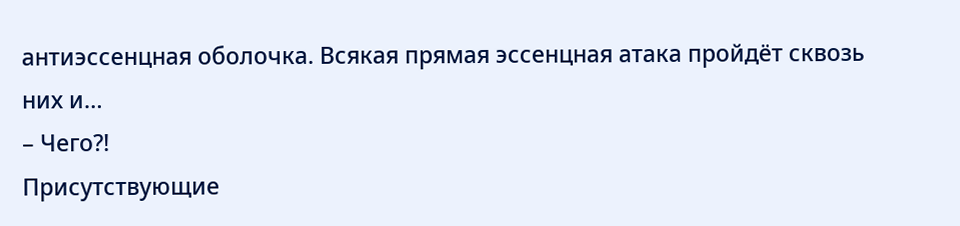антиэссенцная оболочка. Всякая прямая эссенцная атака пройдёт сквозь них и…
– Чего?!
Присутствующие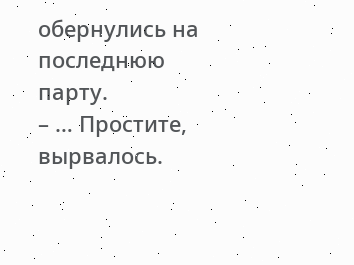обернулись на последнюю парту.
– … Простите, вырвалось.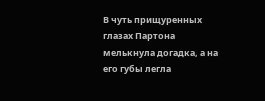В чуть прищуренных глазах Партона мелькнула догадка, а на его губы легла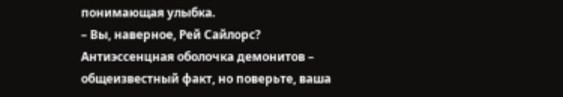понимающая улыбка.
– Вы, наверное, Рей Сайлорс? Антиэссенцная оболочка демонитов – общеизвестный факт, но поверьте, ваша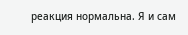реакция нормальна. Я и сам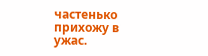частенько прихожу в ужас.